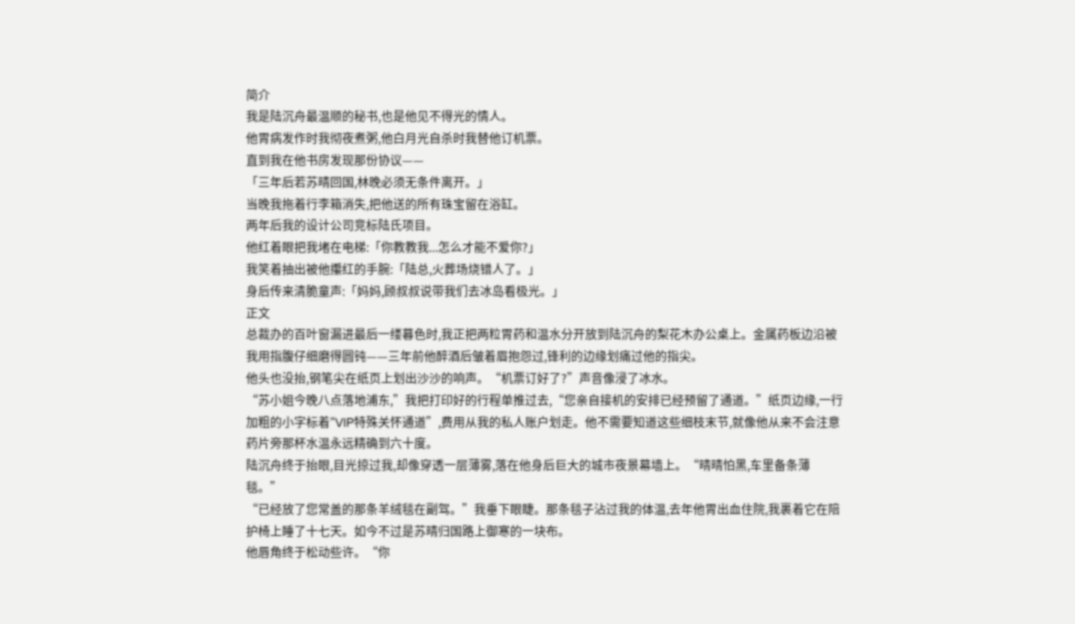简介
我是陆沉舟最温顺的秘书,也是他见不得光的情人。
他胃病发作时我彻夜煮粥,他白月光自杀时我替他订机票。
直到我在他书房发现那份协议——
「三年后若苏晴回国,林晚必须无条件离开。」
当晚我拖着行李箱消失,把他送的所有珠宝留在浴缸。
两年后我的设计公司竞标陆氏项目。
他红着眼把我堵在电梯:「你教教我...怎么才能不爱你?」
我笑着抽出被他攥红的手腕:「陆总,火葬场烧错人了。」
身后传来清脆童声:「妈妈,顾叔叔说带我们去冰岛看极光。」
正文
总裁办的百叶窗漏进最后一缕暮色时,我正把两粒胃药和温水分开放到陆沉舟的梨花木办公桌上。金属药板边沿被我用指腹仔细磨得圆钝——三年前他醉酒后皱着眉抱怨过,锋利的边缘划痛过他的指尖。
他头也没抬,钢笔尖在纸页上划出沙沙的响声。“机票订好了?”声音像浸了冰水。
“苏小姐今晚八点落地浦东,”我把打印好的行程单推过去,“您亲自接机的安排已经预留了通道。”纸页边缘,一行加粗的小字标着“VIP特殊关怀通道”,费用从我的私人账户划走。他不需要知道这些细枝末节,就像他从来不会注意药片旁那杯水温永远精确到六十度。
陆沉舟终于抬眼,目光掠过我,却像穿透一层薄雾,落在他身后巨大的城市夜景幕墙上。“晴晴怕黑,车里备条薄毯。”
“已经放了您常盖的那条羊绒毯在副驾。”我垂下眼睫。那条毯子沾过我的体温,去年他胃出血住院,我裹着它在陪护椅上睡了十七天。如今不过是苏晴归国路上御寒的一块布。
他唇角终于松动些许。“你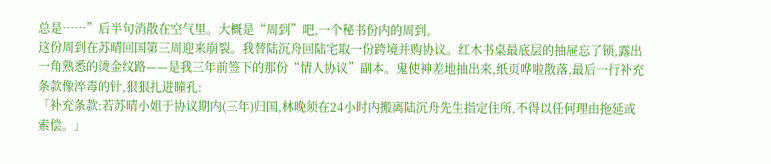总是……”后半句消散在空气里。大概是“周到”吧,一个秘书份内的周到。
这份周到在苏晴回国第三周迎来崩裂。我替陆沉舟回陆宅取一份跨境并购协议。红木书桌最底层的抽屉忘了锁,露出一角熟悉的烫金纹路——是我三年前签下的那份“情人协议”副本。鬼使神差地抽出来,纸页哗啦散落,最后一行补充条款像淬毒的针,狠狠扎进瞳孔:
「补充条款:若苏晴小姐于协议期内(三年)归国,林晚须在24小时内搬离陆沉舟先生指定住所,不得以任何理由拖延或索偿。」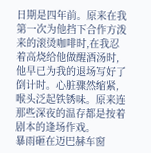日期是四年前。原来在我第一次为他挡下合作方泼来的滚烫咖啡时,在我忍着高烧给他做醒酒汤时,他早已为我的退场写好了倒计时。心脏骤然缩紧,喉头泛起铁锈味。原来连那些深夜的温存都是按着剧本的逢场作戏。
暴雨砸在迈巴赫车窗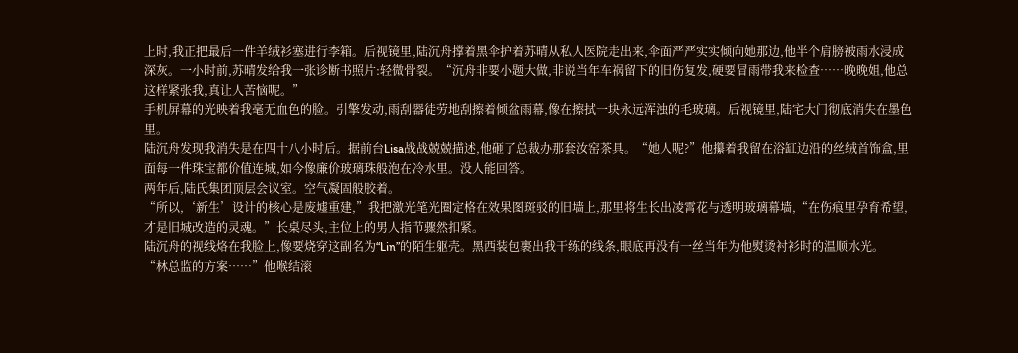上时,我正把最后一件羊绒衫塞进行李箱。后视镜里,陆沉舟撑着黑伞护着苏晴从私人医院走出来,伞面严严实实倾向她那边,他半个肩膀被雨水浸成深灰。一小时前,苏晴发给我一张诊断书照片:轻微骨裂。“沉舟非要小题大做,非说当年车祸留下的旧伤复发,硬要冒雨带我来检查……晚晚姐,他总这样紧张我,真让人苦恼呢。”
手机屏幕的光映着我毫无血色的脸。引擎发动,雨刮器徒劳地刮擦着倾盆雨幕,像在擦拭一块永远浑浊的毛玻璃。后视镜里,陆宅大门彻底消失在墨色里。
陆沉舟发现我消失是在四十八小时后。据前台Lisa战战兢兢描述,他砸了总裁办那套汝窑茶具。“她人呢?”他攥着我留在浴缸边沿的丝绒首饰盒,里面每一件珠宝都价值连城,如今像廉价玻璃珠般泡在冷水里。没人能回答。
两年后,陆氏集团顶层会议室。空气凝固般胶着。
“所以,‘新生’设计的核心是废墟重建,”我把激光笔光圈定格在效果图斑驳的旧墙上,那里将生长出凌霄花与透明玻璃幕墙,“在伤痕里孕育希望,才是旧城改造的灵魂。”长桌尽头,主位上的男人指节骤然扣紧。
陆沉舟的视线烙在我脸上,像要烧穿这副名为“Lin”的陌生躯壳。黑西装包裹出我干练的线条,眼底再没有一丝当年为他熨烫衬衫时的温顺水光。
“林总监的方案……”他喉结滚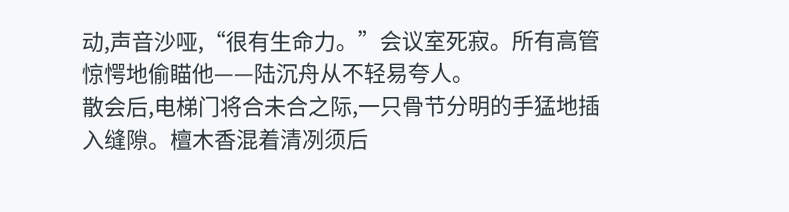动,声音沙哑,“很有生命力。”会议室死寂。所有高管惊愕地偷瞄他——陆沉舟从不轻易夸人。
散会后,电梯门将合未合之际,一只骨节分明的手猛地插入缝隙。檀木香混着清冽须后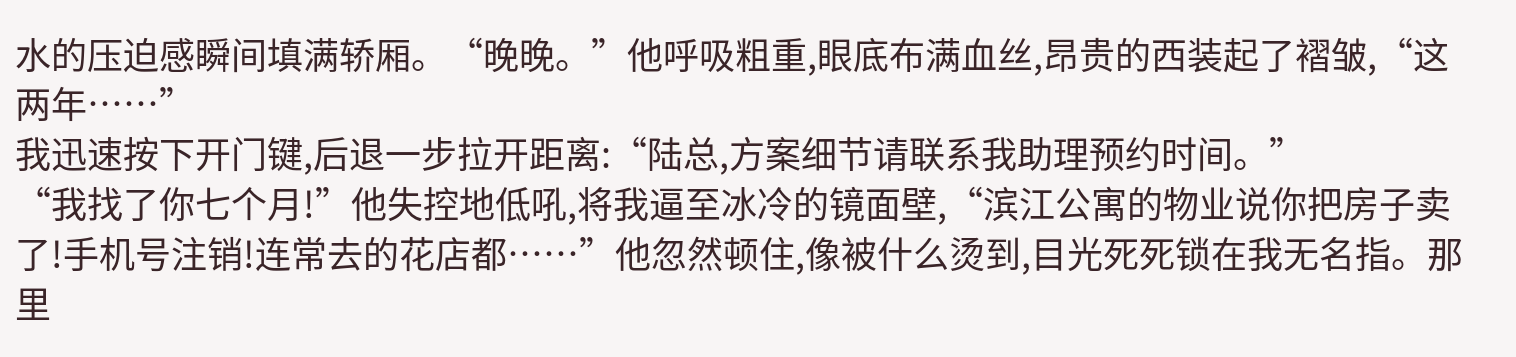水的压迫感瞬间填满轿厢。“晚晚。”他呼吸粗重,眼底布满血丝,昂贵的西装起了褶皱,“这两年……”
我迅速按下开门键,后退一步拉开距离:“陆总,方案细节请联系我助理预约时间。”
“我找了你七个月!”他失控地低吼,将我逼至冰冷的镜面壁,“滨江公寓的物业说你把房子卖了!手机号注销!连常去的花店都……”他忽然顿住,像被什么烫到,目光死死锁在我无名指。那里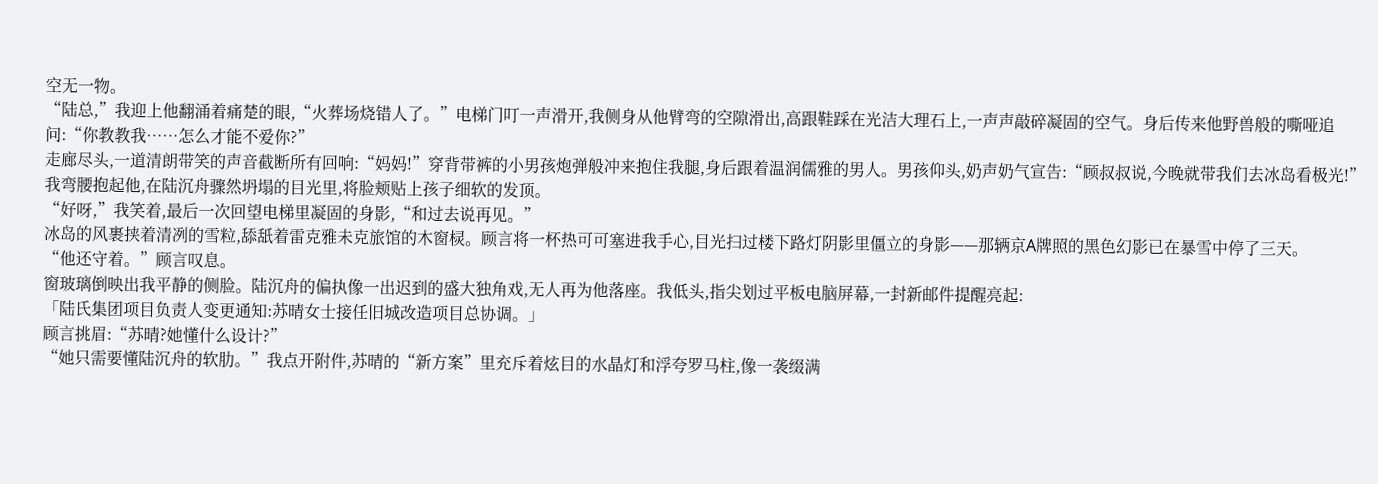空无一物。
“陆总,”我迎上他翻涌着痛楚的眼,“火葬场烧错人了。”电梯门叮一声滑开,我侧身从他臂弯的空隙滑出,高跟鞋踩在光洁大理石上,一声声敲碎凝固的空气。身后传来他野兽般的嘶哑追问:“你教教我……怎么才能不爱你?”
走廊尽头,一道清朗带笑的声音截断所有回响:“妈妈!”穿背带裤的小男孩炮弹般冲来抱住我腿,身后跟着温润儒雅的男人。男孩仰头,奶声奶气宣告:“顾叔叔说,今晚就带我们去冰岛看极光!”
我弯腰抱起他,在陆沉舟骤然坍塌的目光里,将脸颊贴上孩子细软的发顶。
“好呀,”我笑着,最后一次回望电梯里凝固的身影,“和过去说再见。”
冰岛的风裹挟着清冽的雪粒,舔舐着雷克雅未克旅馆的木窗棂。顾言将一杯热可可塞进我手心,目光扫过楼下路灯阴影里僵立的身影——那辆京A牌照的黑色幻影已在暴雪中停了三天。
“他还守着。”顾言叹息。
窗玻璃倒映出我平静的侧脸。陆沉舟的偏执像一出迟到的盛大独角戏,无人再为他落座。我低头,指尖划过平板电脑屏幕,一封新邮件提醒亮起:
「陆氏集团项目负责人变更通知:苏晴女士接任旧城改造项目总协调。」
顾言挑眉:“苏晴?她懂什么设计?”
“她只需要懂陆沉舟的软肋。”我点开附件,苏晴的“新方案”里充斥着炫目的水晶灯和浮夸罗马柱,像一袭缀满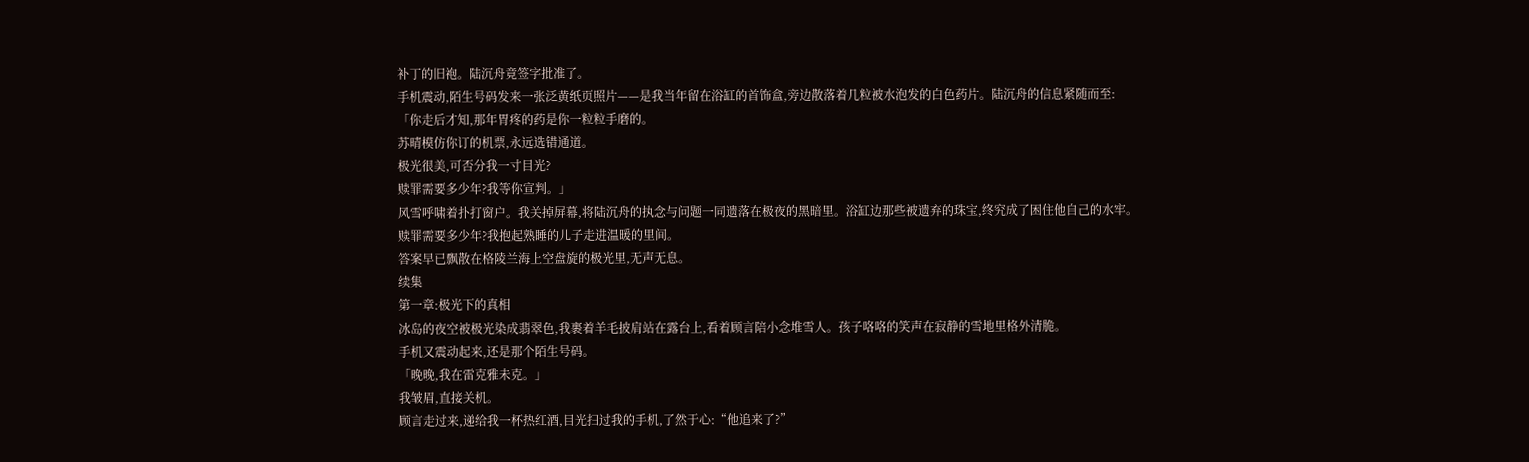补丁的旧袍。陆沉舟竟签字批准了。
手机震动,陌生号码发来一张泛黄纸页照片——是我当年留在浴缸的首饰盒,旁边散落着几粒被水泡发的白色药片。陆沉舟的信息紧随而至:
「你走后才知,那年胃疼的药是你一粒粒手磨的。
苏晴模仿你订的机票,永远选错通道。
极光很美,可否分我一寸目光?
赎罪需要多少年?我等你宣判。」
风雪呼啸着扑打窗户。我关掉屏幕,将陆沉舟的执念与问题一同遗落在极夜的黑暗里。浴缸边那些被遗弃的珠宝,终究成了困住他自己的水牢。
赎罪需要多少年?我抱起熟睡的儿子走进温暖的里间。
答案早已飘散在格陵兰海上空盘旋的极光里,无声无息。
续集
第一章:极光下的真相
冰岛的夜空被极光染成翡翠色,我裹着羊毛披肩站在露台上,看着顾言陪小念堆雪人。孩子咯咯的笑声在寂静的雪地里格外清脆。
手机又震动起来,还是那个陌生号码。
「晚晚,我在雷克雅未克。」
我皱眉,直接关机。
顾言走过来,递给我一杯热红酒,目光扫过我的手机,了然于心:“他追来了?”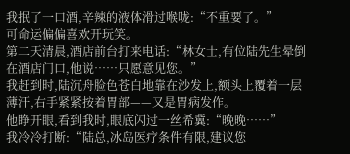我抿了一口酒,辛辣的液体滑过喉咙:“不重要了。”
可命运偏偏喜欢开玩笑。
第二天清晨,酒店前台打来电话:“林女士,有位陆先生晕倒在酒店门口,他说……只愿意见您。”
我赶到时,陆沉舟脸色苍白地靠在沙发上,额头上覆着一层薄汗,右手紧紧按着胃部——又是胃病发作。
他睁开眼,看到我时,眼底闪过一丝希冀:“晚晚……”
我冷冷打断:“陆总,冰岛医疗条件有限,建议您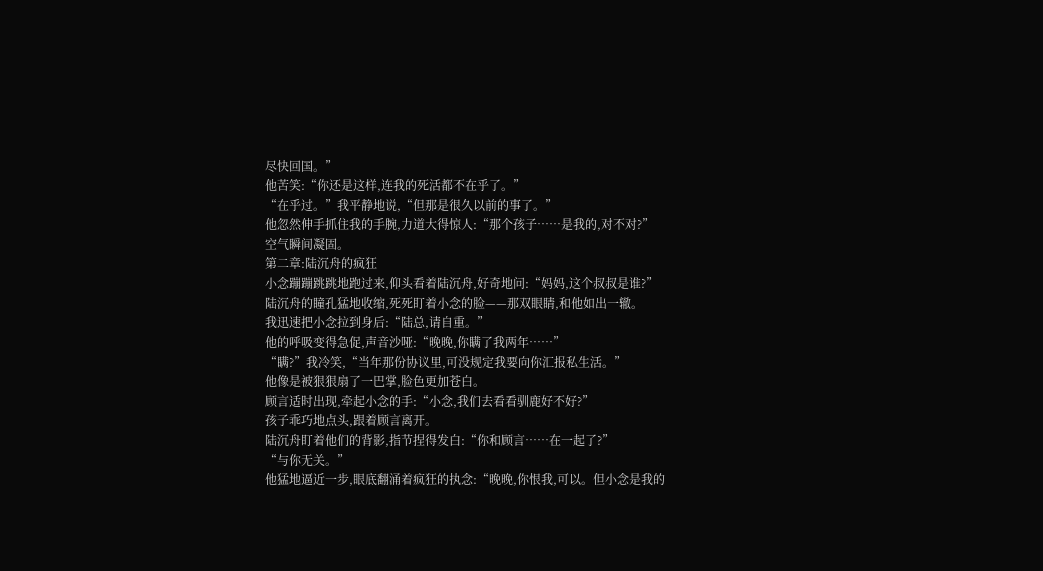尽快回国。”
他苦笑:“你还是这样,连我的死活都不在乎了。”
“在乎过。”我平静地说,“但那是很久以前的事了。”
他忽然伸手抓住我的手腕,力道大得惊人:“那个孩子……是我的,对不对?”
空气瞬间凝固。
第二章:陆沉舟的疯狂
小念蹦蹦跳跳地跑过来,仰头看着陆沉舟,好奇地问:“妈妈,这个叔叔是谁?”
陆沉舟的瞳孔猛地收缩,死死盯着小念的脸——那双眼睛,和他如出一辙。
我迅速把小念拉到身后:“陆总,请自重。”
他的呼吸变得急促,声音沙哑:“晚晚,你瞒了我两年……”
“瞒?”我冷笑,“当年那份协议里,可没规定我要向你汇报私生活。”
他像是被狠狠扇了一巴掌,脸色更加苍白。
顾言适时出现,牵起小念的手:“小念,我们去看看驯鹿好不好?”
孩子乖巧地点头,跟着顾言离开。
陆沉舟盯着他们的背影,指节捏得发白:“你和顾言……在一起了?”
“与你无关。”
他猛地逼近一步,眼底翻涌着疯狂的执念:“晚晚,你恨我,可以。但小念是我的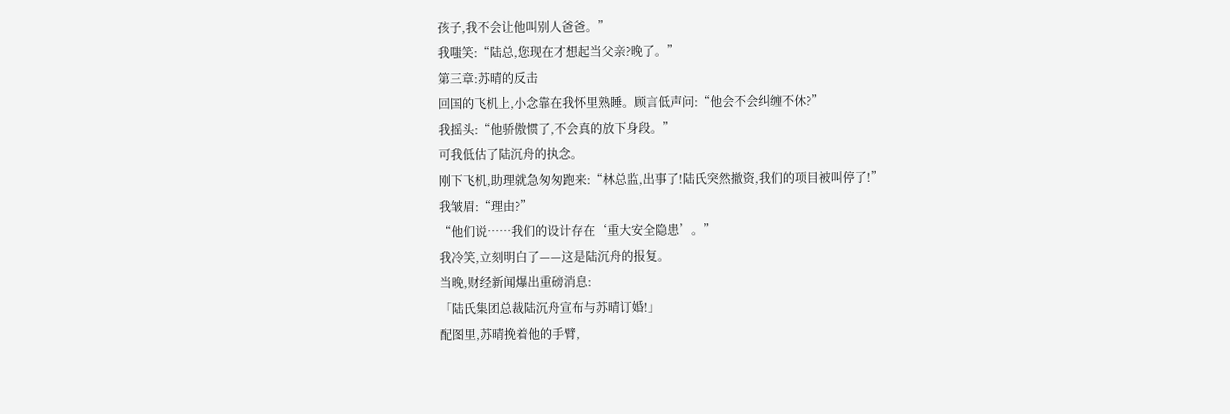孩子,我不会让他叫别人爸爸。”
我嗤笑:“陆总,您现在才想起当父亲?晚了。”
第三章:苏晴的反击
回国的飞机上,小念靠在我怀里熟睡。顾言低声问:“他会不会纠缠不休?”
我摇头:“他骄傲惯了,不会真的放下身段。”
可我低估了陆沉舟的执念。
刚下飞机,助理就急匆匆跑来:“林总监,出事了!陆氏突然撤资,我们的项目被叫停了!”
我皱眉:“理由?”
“他们说……我们的设计存在‘重大安全隐患’。”
我冷笑,立刻明白了——这是陆沉舟的报复。
当晚,财经新闻爆出重磅消息:
「陆氏集团总裁陆沉舟宣布与苏晴订婚!」
配图里,苏晴挽着他的手臂,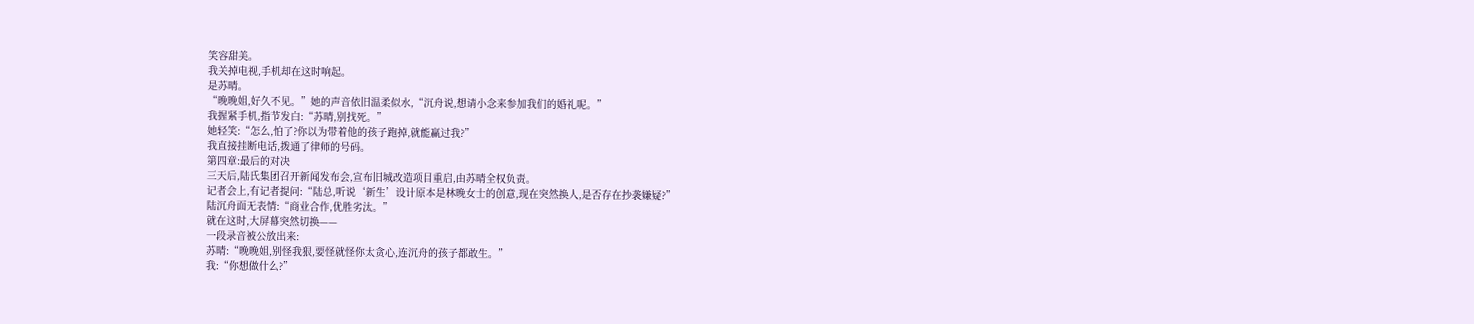笑容甜美。
我关掉电视,手机却在这时响起。
是苏晴。
“晚晚姐,好久不见。”她的声音依旧温柔似水,“沉舟说,想请小念来参加我们的婚礼呢。”
我握紧手机,指节发白:“苏晴,别找死。”
她轻笑:“怎么,怕了?你以为带着他的孩子跑掉,就能赢过我?”
我直接挂断电话,拨通了律师的号码。
第四章:最后的对决
三天后,陆氏集团召开新闻发布会,宣布旧城改造项目重启,由苏晴全权负责。
记者会上,有记者提问:“陆总,听说‘新生’设计原本是林晚女士的创意,现在突然换人,是否存在抄袭嫌疑?”
陆沉舟面无表情:“商业合作,优胜劣汰。”
就在这时,大屏幕突然切换——
一段录音被公放出来:
苏晴:“晚晚姐,别怪我狠,要怪就怪你太贪心,连沉舟的孩子都敢生。”
我:“你想做什么?”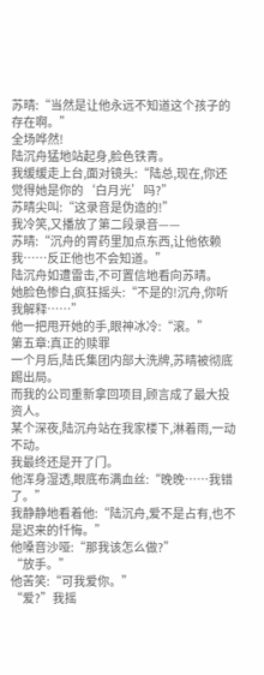苏晴:“当然是让他永远不知道这个孩子的存在啊。”
全场哗然!
陆沉舟猛地站起身,脸色铁青。
我缓缓走上台,面对镜头:“陆总,现在,你还觉得她是你的‘白月光’吗?”
苏晴尖叫:“这录音是伪造的!”
我冷笑,又播放了第二段录音——
苏晴:“沉舟的胃药里加点东西,让他依赖我……反正他也不会知道。”
陆沉舟如遭雷击,不可置信地看向苏晴。
她脸色惨白,疯狂摇头:“不是的!沉舟,你听我解释……”
他一把甩开她的手,眼神冰冷:“滚。”
第五章:真正的赎罪
一个月后,陆氏集团内部大洗牌,苏晴被彻底踢出局。
而我的公司重新拿回项目,顾言成了最大投资人。
某个深夜,陆沉舟站在我家楼下,淋着雨,一动不动。
我最终还是开了门。
他浑身湿透,眼底布满血丝:“晚晚……我错了。”
我静静地看着他:“陆沉舟,爱不是占有,也不是迟来的忏悔。”
他嗓音沙哑:“那我该怎么做?”
“放手。”
他苦笑:“可我爱你。”
“爱?”我摇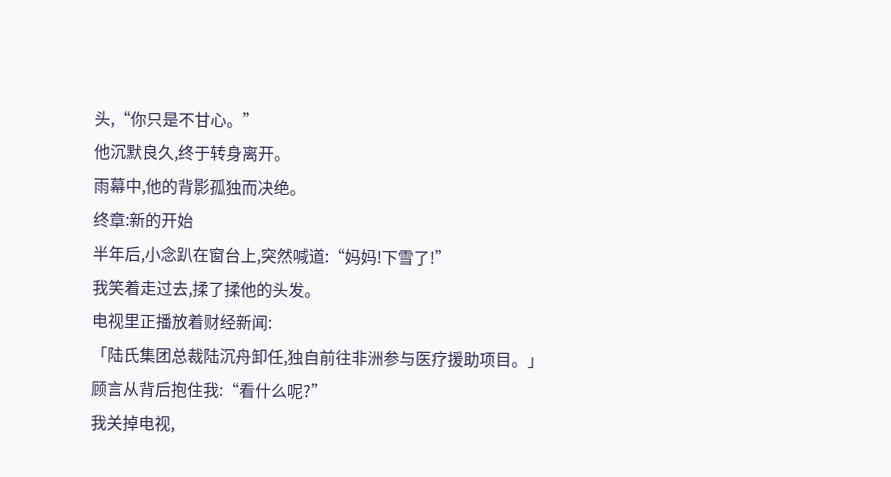头,“你只是不甘心。”
他沉默良久,终于转身离开。
雨幕中,他的背影孤独而决绝。
终章:新的开始
半年后,小念趴在窗台上,突然喊道:“妈妈!下雪了!”
我笑着走过去,揉了揉他的头发。
电视里正播放着财经新闻:
「陆氏集团总裁陆沉舟卸任,独自前往非洲参与医疗援助项目。」
顾言从背后抱住我:“看什么呢?”
我关掉电视,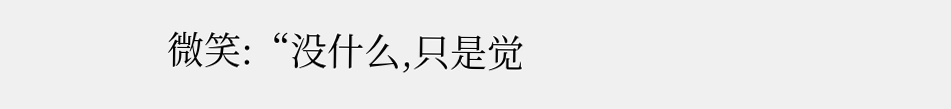微笑:“没什么,只是觉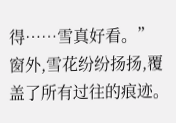得……雪真好看。”
窗外,雪花纷纷扬扬,覆盖了所有过往的痕迹。